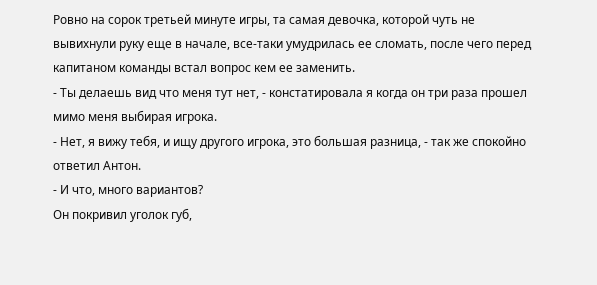Ровно на сорок третьей минуте игры, та самая девочка, которой чуть не вывихнули руку еще в начале, все-таки умудрилась ее сломать, после чего перед капитаном команды встал вопрос кем ее заменить.
- Ты делаешь вид что меня тут нет, - констатировала я когда он три раза прошел мимо меня выбирая игрока.
- Нет, я вижу тебя, и ищу другого игрока, это большая разница, - так же спокойно ответил Антон.
- И что, много вариантов?
Он покривил уголок губ,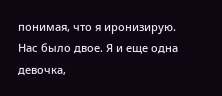понимая, что я иронизирую.
Нас было двое. Я и еще одна девочка,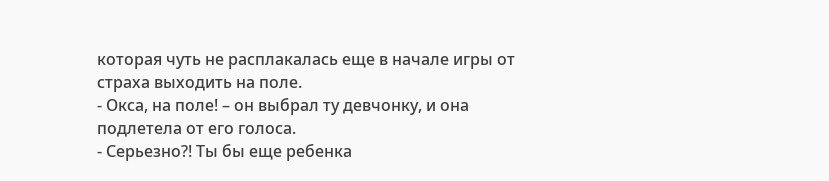которая чуть не расплакалась еще в начале игры от страха выходить на поле.
- Окса, на поле! – он выбрал ту девчонку, и она подлетела от его голоса.
- Серьезно?! Ты бы еще ребенка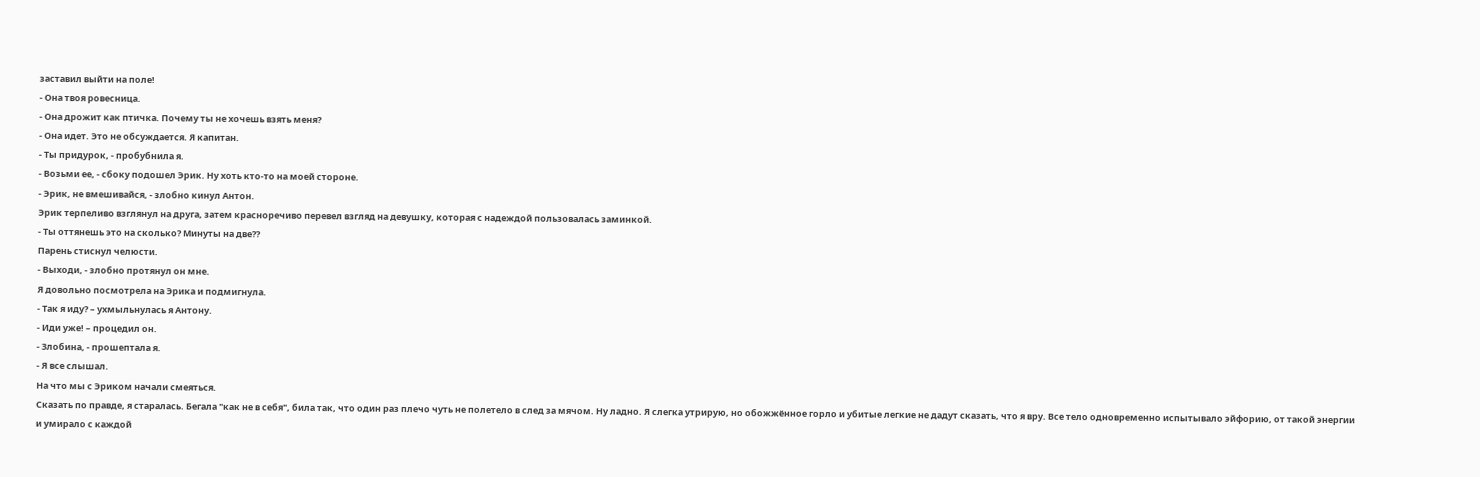заставил выйти на поле!
- Она твоя ровесница.
- Она дрожит как птичка. Почему ты не хочешь взять меня?
- Она идет. Это не обсуждается. Я капитан.
- Ты придурок, - пробубнила я.
- Возьми ее, - сбоку подошел Эрик. Ну хоть кто-то на моей стороне.
- Эрик, не вмешивайся, - злобно кинул Антон.
Эрик терпеливо взглянул на друга, затем красноречиво перевел взгляд на девушку, которая с надеждой пользовалась заминкой.
- Ты оттянешь это на сколько? Минуты на две??
Парень стиснул челюсти.
- Выходи, - злобно протянул он мне.
Я довольно посмотрела на Эрика и подмигнула.
- Так я иду? – ухмыльнулась я Антону.
- Иди уже! – процедил он.
- Злобина, - прошептала я.
- Я все слышал.
На что мы с Эриком начали смеяться.
Сказать по правде, я старалась. Бегала "как не в себя", била так, что один раз плечо чуть не полетело в след за мячом. Ну ладно. Я слегка утрирую, но обожжённое горло и убитые легкие не дадут сказать, что я вру. Все тело одновременно испытывало эйфорию, от такой энергии и умирало с каждой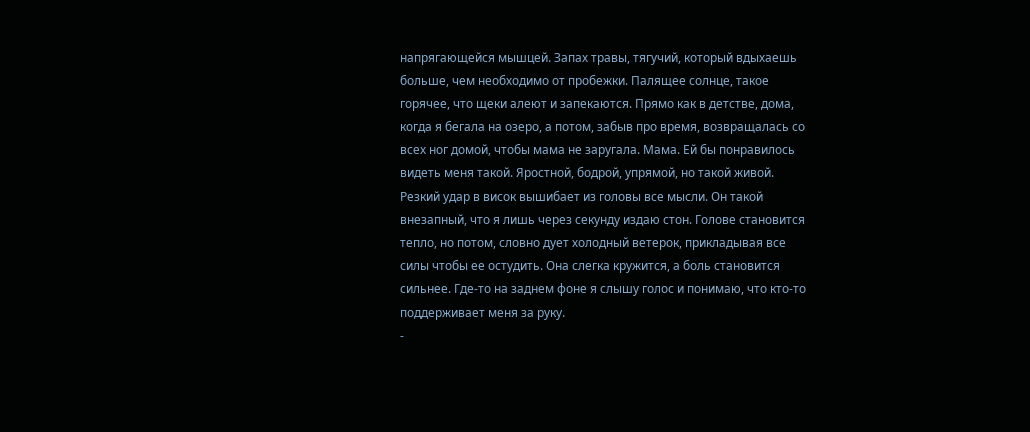напрягающейся мышцей. Запах травы, тягучий, который вдыхаешь больше, чем необходимо от пробежки. Палящее солнце, такое горячее, что щеки алеют и запекаются. Прямо как в детстве, дома, когда я бегала на озеро, а потом, забыв про время, возвращалась со всех ног домой, чтобы мама не заругала. Мама. Ей бы понравилось видеть меня такой. Яростной, бодрой, упрямой, но такой живой.
Резкий удар в висок вышибает из головы все мысли. Он такой внезапный, что я лишь через секунду издаю стон. Голове становится тепло, но потом, словно дует холодный ветерок, прикладывая все силы чтобы ее остудить. Она слегка кружится, а боль становится сильнее. Где-то на заднем фоне я слышу голос и понимаю, что кто-то поддерживает меня за руку.
-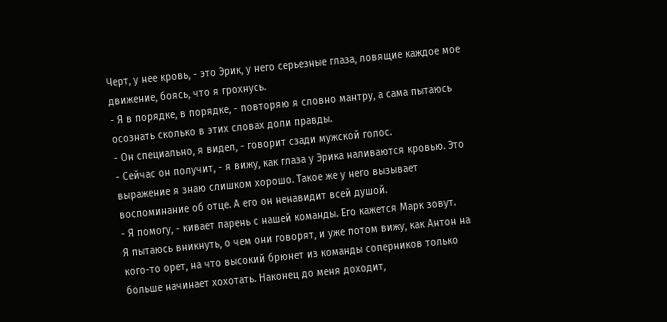Черт, у нее кровь, - это Эрик, у него серьезные глаза, ловящие каждое мое движение, боясь, что я грохнусь.
- Я в порядке, в порядке, - повторяю я словно мантру, а сама пытаюсь осознать сколько в этих словах доли правды.
- Он специально, я видел, - говорит сзади мужской голос.
- Сейчас он получит, - я вижу, как глаза у Эрика наливаются кровью. Это выражение я знаю слишком хорошо. Такое же у него вызывает воспоминание об отце. А его он ненавидит всей душой.
- Я помогу, - кивает парень с нашей команды. Его кажется Марк зовут.
Я пытаюсь вникнуть, о чем они говорят, и уже потом вижу, как Антон на кого-то орет, на что высокий брюнет из команды соперников только больше начинает хохотать. Наконец до меня доходит,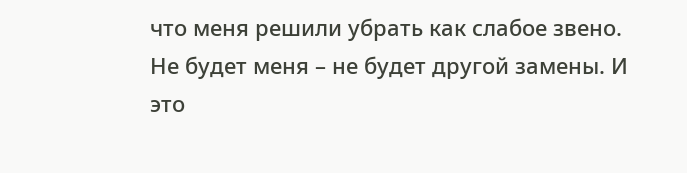что меня решили убрать как слабое звено. Не будет меня – не будет другой замены. И это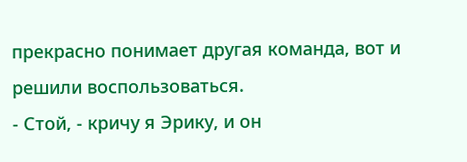прекрасно понимает другая команда, вот и решили воспользоваться.
- Стой, - кричу я Эрику, и он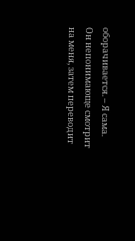оборачивается. – Я сама.
Он непонимающе смотрит на меня, затем переводит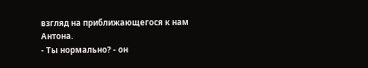взгляд на приближающегося к нам Антона.
- Ты нормально? - он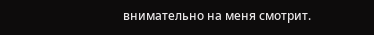внимательно на меня смотрит.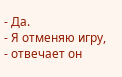- Да.
- Я отменяю игру, - отвечает он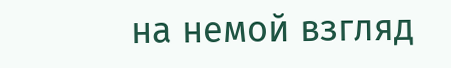на немой взгляд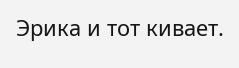Эрика и тот кивает.